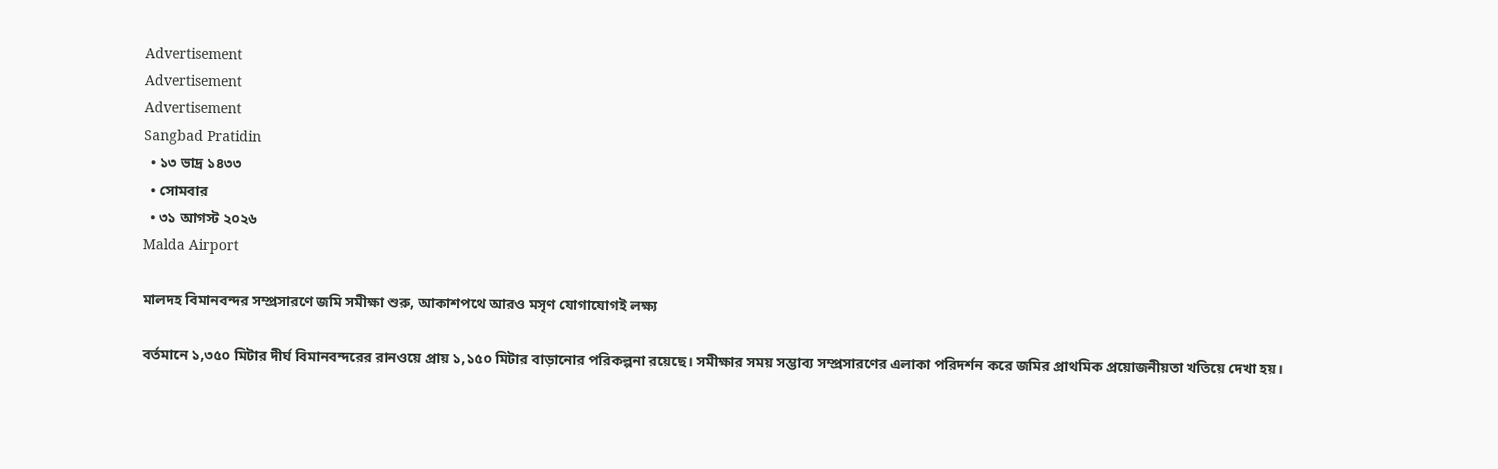Advertisement
Advertisement
Advertisement
Sangbad Pratidin
  • ১৩ ভাদ্র ১৪৩৩
  • সোমবার
  • ৩১ আগস্ট ২০২৬
Malda Airport

মালদহ বিমানবন্দর সম্প্রসারণে জমি সমীক্ষা শুরু, আকাশপথে আরও মসৃণ যোগাযোগই লক্ষ্য

বর্তমানে ১,৩৫০ মিটার দীর্ঘ বিমানবন্দরের রানওয়ে প্রায় ১,১৫০ মিটার বাড়ানোর পরিকল্পনা রয়েছে। সমীক্ষার সময় সম্ভাব্য সম্প্রসারণের এলাকা পরিদর্শন করে জমির প্রাথমিক প্রয়োজনীয়তা খতিয়ে দেখা হয়।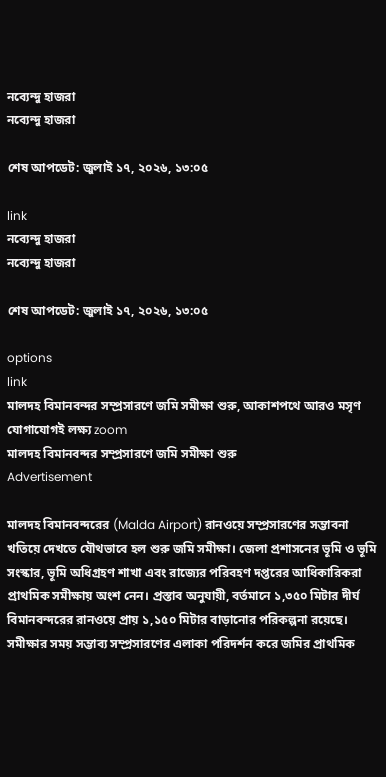নব্যেন্দু হাজরা
নব্যেন্দু হাজরা

শেষ আপডেট: জুলাই ১৭, ২০২৬, ১৩:০৫

link
নব্যেন্দু হাজরা
নব্যেন্দু হাজরা

শেষ আপডেট: জুলাই ১৭, ২০২৬, ১৩:০৫

options
link
মালদহ বিমানবন্দর সম্প্রসারণে জমি সমীক্ষা শুরু, আকাশপথে আরও মসৃণ যোগাযোগই লক্ষ্য zoom
মালদহ বিমানবন্দর সম্প্রসারণে জমি সমীক্ষা শুরু
Advertisement

মালদহ বিমানবন্দরের (Malda Airport) রানওয়ে সম্প্রসারণের সম্ভাবনা খতিয়ে দেখতে যৌথভাবে হল শুরু জমি সমীক্ষা। জেলা প্রশাসনের ভূমি ও ভূমি সংস্কার, ভূমি অধিগ্রহণ শাখা এবং রাজ্যের পরিবহণ দপ্তরের আধিকারিকরা প্রাথমিক সমীক্ষায় অংশ নেন। প্রস্তাব অনুযায়ী, বর্তমানে ১,৩৫০ মিটার দীর্ঘ বিমানবন্দরের রানওয়ে প্রায় ১,১৫০ মিটার বাড়ানোর পরিকল্পনা রয়েছে। সমীক্ষার সময় সম্ভাব্য সম্প্রসারণের এলাকা পরিদর্শন করে জমির প্রাথমিক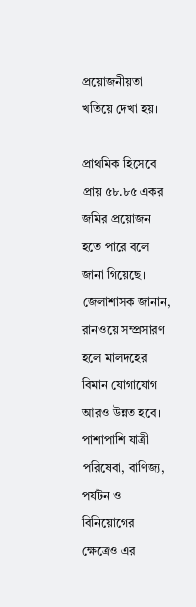প্রয়োজনীয়তা খতিয়ে দেখা হয়।

প্রাথমিক হিসেবে প্রায় ৫৮.৮৫ একর জমির প্রয়োজন হতে পারে বলে জানা গিয়েছে। জেলাশাসক জানান, রানওয়ে সম্প্রসারণ হলে মালদহের বিমান যোগাযোগ আরও উন্নত হবে। পাশাপাশি যাত্রী পরিষেবা, বাণিজ্য, পর্যটন ও বিনিয়োগের ক্ষেত্রেও এর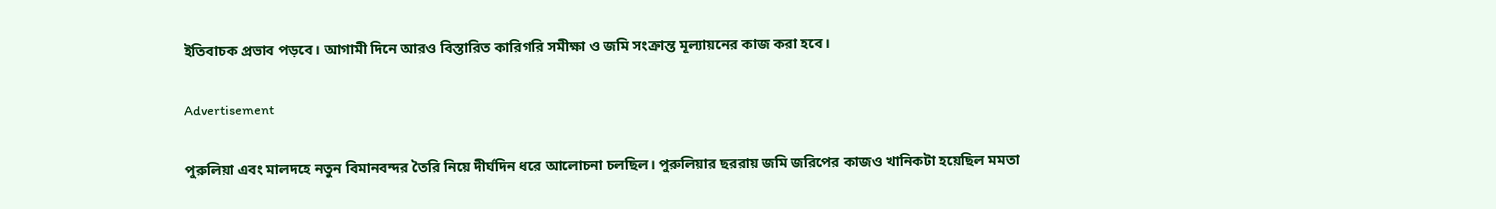ইতিবাচক প্রভাব পড়বে। আগামী দিনে আরও বিস্তারিত কারিগরি সমীক্ষা ও জমি সংক্রান্ত মূল্যায়নের কাজ করা হবে।

Advertisement

পুরুলিয়া এবং মালদহে নতুন বিমানবন্দর তৈরি নিয়ে দীর্ঘদিন ধরে আলোচনা চলছিল। পুরুলিয়ার ছররায় জমি জরিপের কাজও খানিকটা হয়েছিল মমতা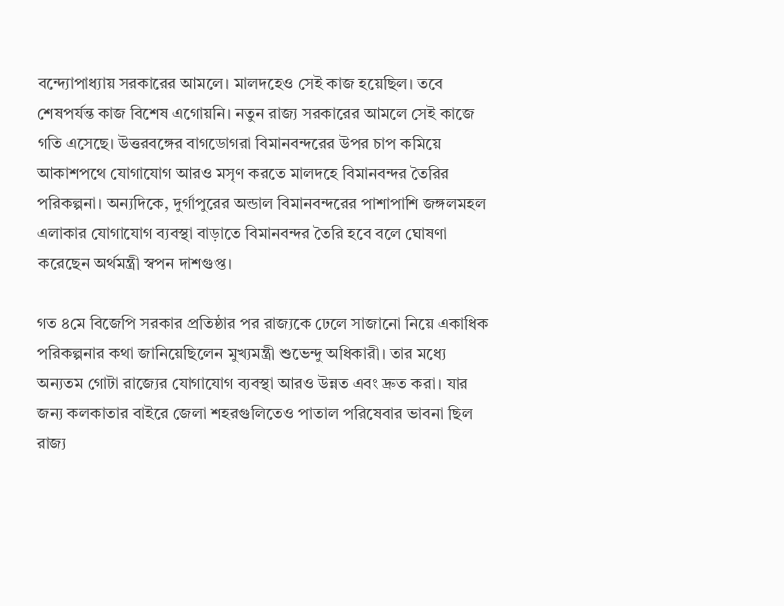বন্দ্যোপাধ্যায় সরকারের আমলে। মালদহেও সেই কাজ হয়েছিল। তবে শেষপর্যন্ত কাজ বিশেষ এগোয়নি। নতুন রাজ্য সরকারের আমলে সেই কাজে গতি এসেছে। উত্তরবঙ্গের বাগডোগরা বিমানবন্দরের উপর চাপ কমিয়ে আকাশপথে যোগাযোগ আরও মসৃণ করতে মালদহে বিমানবন্দর তৈরির পরিকল্পনা। অন্যদিকে, দুর্গাপুরের অন্ডাল বিমানবন্দরের পাশাপাশি জঙ্গলমহল এলাকার যোগাযোগ ব্যবস্থা বাড়াতে বিমানবন্দর তৈরি হবে বলে ঘোষণা করেছেন অর্থমন্ত্রী স্বপন দাশগুপ্ত।

গত ৪মে বিজেপি সরকার প্রতিষ্ঠার পর রাজ্যকে ঢেলে সাজানো নিয়ে একাধিক পরিকল্পনার কথা জানিয়েছিলেন মুখ্যমন্ত্রী শুভেন্দু অধিকারী। তার মধ্যে অন্যতম গোটা রাজ্যের যোগাযোগ ব্যবস্থা আরও উন্নত এবং দ্রুত করা। যার জন্য কলকাতার বাইরে জেলা শহরগুলিতেও পাতাল পরিষেবার ভাবনা ছিল রাজ্য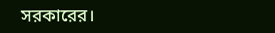সরকারের।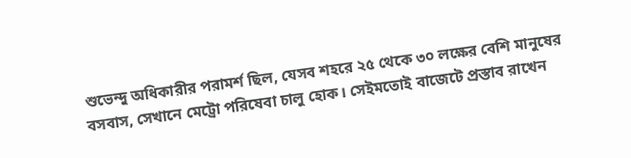শুভেন্দু অধিকারীর পরামর্শ ছিল, যেসব শহরে ২৫ থেকে ৩০ লক্ষের বেশি মানুষের বসবাস, সেখানে মেট্রো পরিষেবা চালু হোক। সেইমতোই বাজেটে প্রস্তাব রাখেন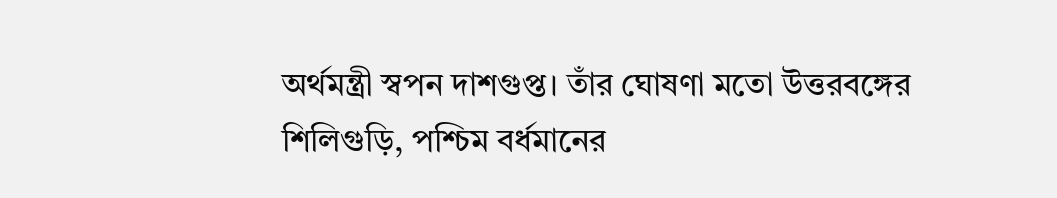অর্থমন্ত্রী স্বপন দাশগুপ্ত। তাঁর ঘোষণা মতো উত্তরবঙ্গের শিলিগুড়ি, পশ্চিম বর্ধমানের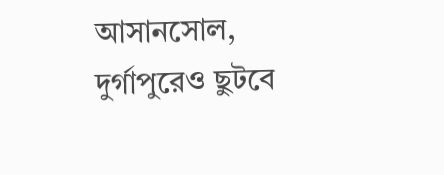আসানসোল, দুর্গাপুরেও ছুটবে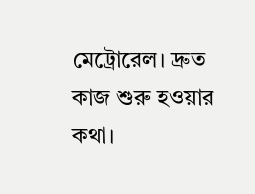মেট্রোরেল। দ্রুত কাজ শুরু হওয়ার কথা।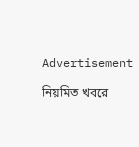Advertisement

নিয়মিত খবরে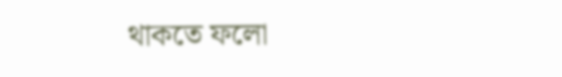থাকতে ফলো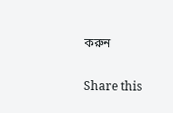করুন

Share this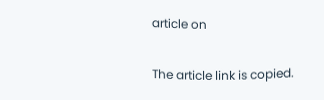article on

The article link is copied.